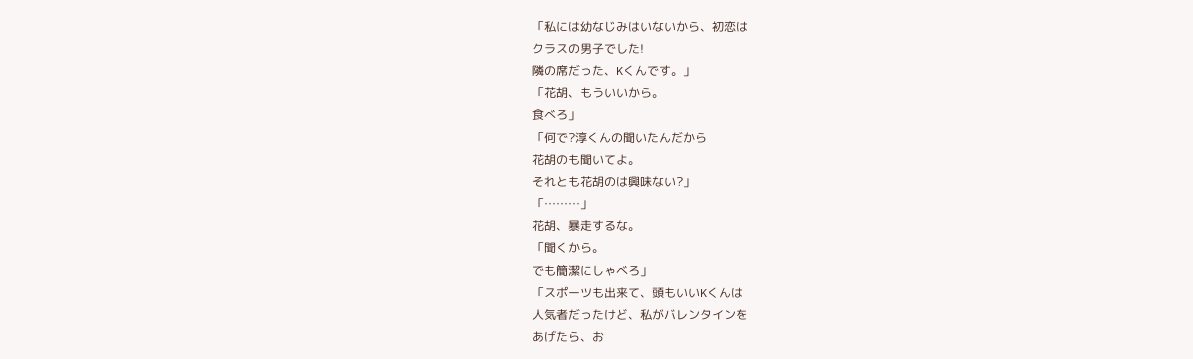「私には幼なじみはいないから、初恋は
クラスの男子でした!
隣の席だった、Kくんです。」
「花胡、もういいから。
食べろ」
「何で?淳くんの聞いたんだから
花胡のも聞いてよ。
それとも花胡のは興味ない?」
「………」
花胡、暴走するな。
「聞くから。
でも簡潔にしゃべろ」
「スポーツも出来て、頭もいいKくんは
人気者だったけど、私がバレンタインを
あげたら、お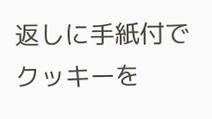返しに手紙付でクッキーを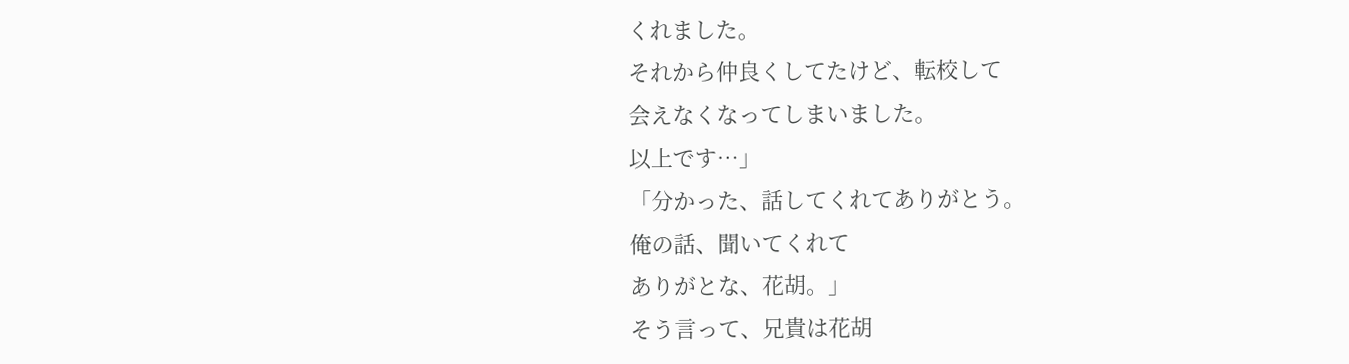くれました。
それから仲良くしてたけど、転校して
会えなくなってしまいました。
以上です…」
「分かった、話してくれてありがとう。
俺の話、聞いてくれて
ありがとな、花胡。」
そう言って、兄貴は花胡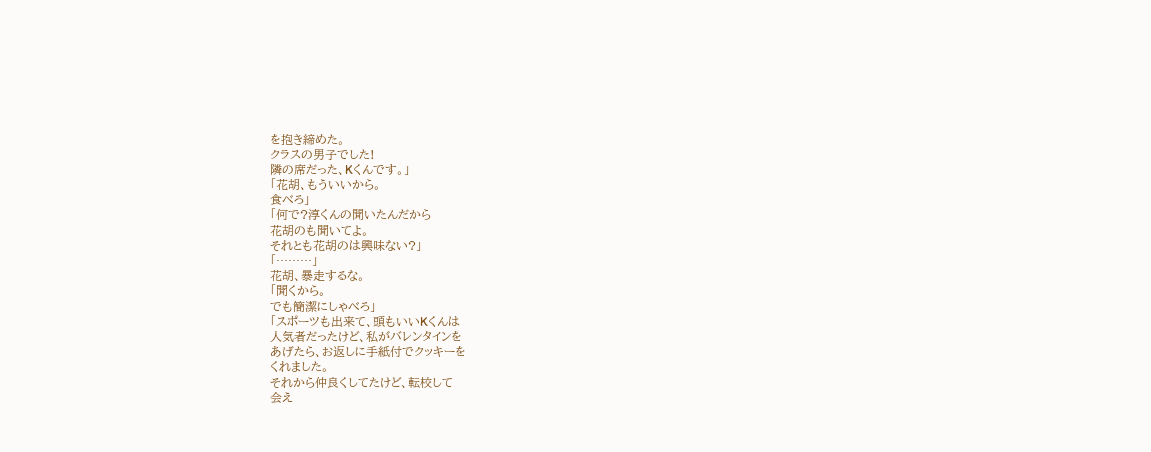を抱き締めた。
クラスの男子でした!
隣の席だった、Kくんです。」
「花胡、もういいから。
食べろ」
「何で?淳くんの聞いたんだから
花胡のも聞いてよ。
それとも花胡のは興味ない?」
「………」
花胡、暴走するな。
「聞くから。
でも簡潔にしゃべろ」
「スポーツも出来て、頭もいいKくんは
人気者だったけど、私がバレンタインを
あげたら、お返しに手紙付でクッキーを
くれました。
それから仲良くしてたけど、転校して
会え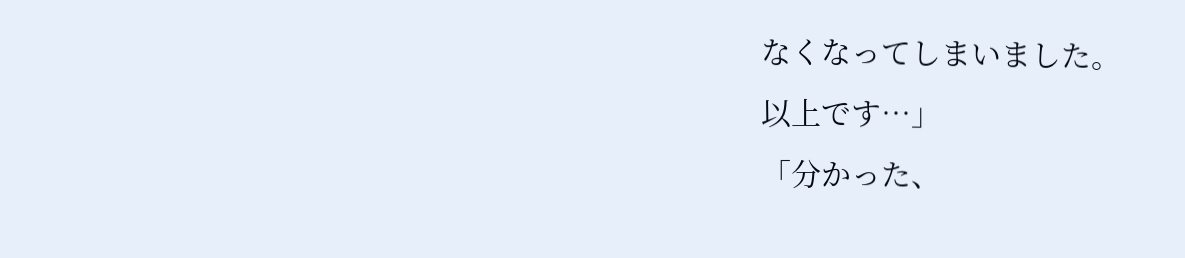なくなってしまいました。
以上です…」
「分かった、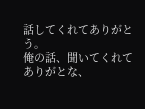話してくれてありがとう。
俺の話、聞いてくれて
ありがとな、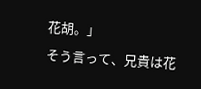花胡。」
そう言って、兄貴は花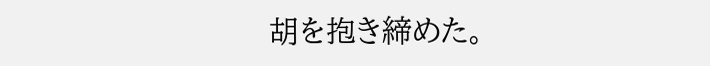胡を抱き締めた。